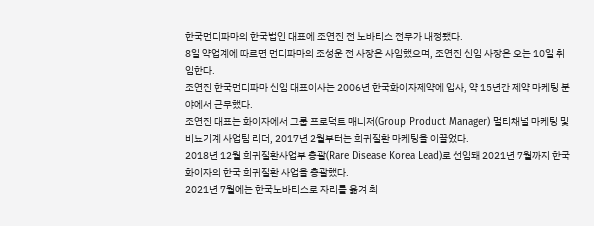한국먼디파마의 한국법인 대표에 조연진 전 노바티스 전무가 내정됐다.
8일 약업계에 따르면 먼디파마의 조성운 전 사장은 사임했으며, 조연진 신임 사장은 오는 10일 취임한다.
조연진 한국먼디파마 신임 대표이사는 2006년 한국화이자제약에 입사, 약 15년간 제약 마케팅 분야에서 근무했다.
조연진 대표는 화이자에서 그룹 프로덕트 매니저(Group Product Manager) 멀티채널 마케팅 및 비뇨기계 사업팀 리더, 2017년 2월부터는 희귀질환 마케팅을 이끌었다.
2018년 12월 희귀질환사업부 총괄(Rare Disease Korea Lead)로 선임돼 2021년 7월까지 한국화이자의 한국 희귀질환 사업을 총괄했다.
2021년 7월에는 한국노바티스로 자리를 옮겨 최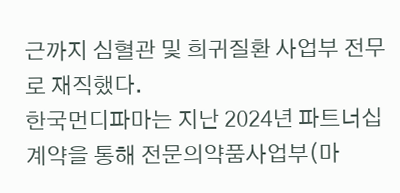근까지 심혈관 및 희귀질환 사업부 전무로 재직했다.
한국먼디파마는 지난 2024년 파트너십 계약을 통해 전문의약품사업부(마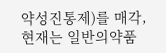약성진통제)를 매각, 현재는 일반의약품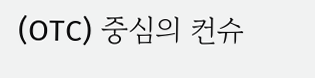(OTC) 중심의 컨슈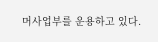머사업부를 운용하고 있다.